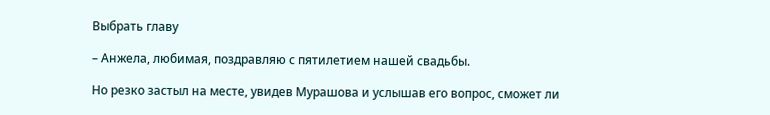Выбрать главу

– Анжела, любимая, поздравляю с пятилетием нашей свадьбы.

Но резко застыл на месте, увидев Мурашова и услышав его вопрос, сможет ли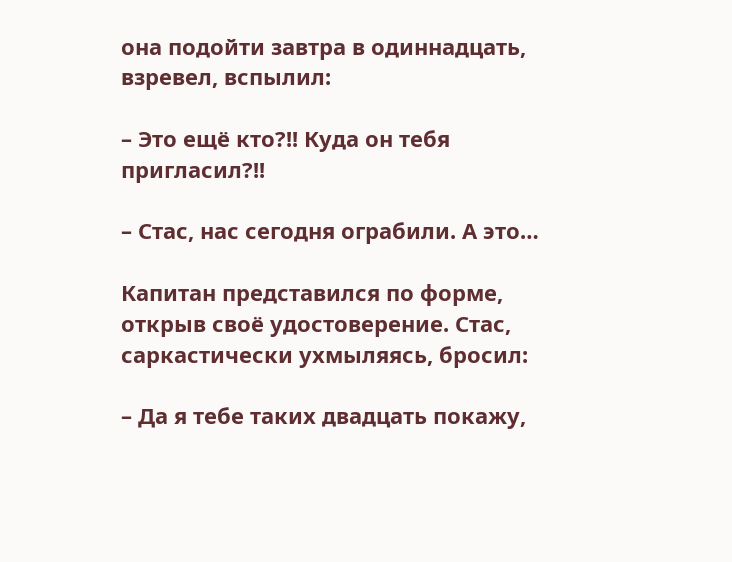она подойти завтра в одиннадцать, взревел, вспылил:

– Это ещё кто?!! Куда он тебя пригласил?!!

– Стас, нас сегодня ограбили. А это…

Капитан представился по форме, открыв своё удостоверение. Стас, саркастически ухмыляясь, бросил:

– Да я тебе таких двадцать покажу,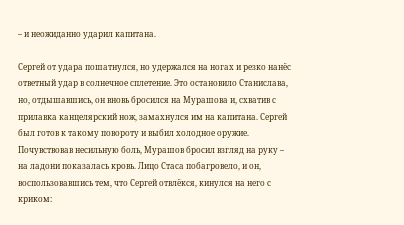– и неожиданно ударил капитана.

Сергей от удара пошатнулся, но удержался на ногах и резко нанёс ответный удар в солнечное сплетение. Это остановило Станислава, но, отдышавшись, он вновь бросился на Мурашова и, схватив с прилавка канцелярский нож, замахнулся им на капитана. Сергей был готов к такому повороту и выбил холодное оружие. Почувствовав несильную боль, Мурашов бросил взгляд на руку – на ладони показалась кровь. Лицо Стаса побагровело, и он, воспользовавшись тем, что Сергей отвлёкся, кинулся на него с криком: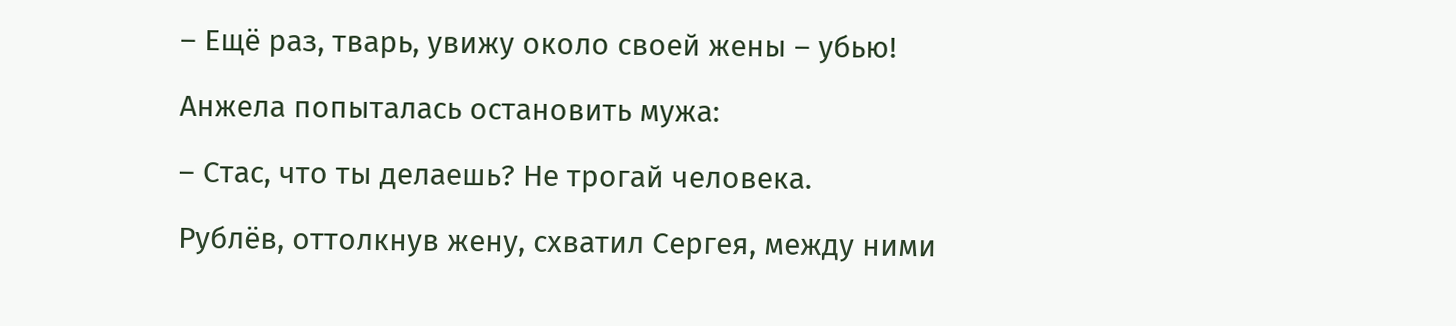– Ещё раз, тварь, увижу около своей жены – убью!

Анжела попыталась остановить мужа:

– Стас, что ты делаешь? Не трогай человека.

Рублёв, оттолкнув жену, схватил Сергея, между ними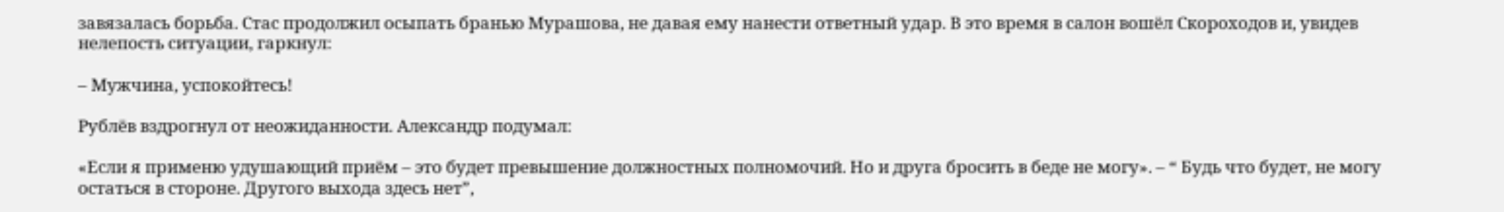завязалась борьба. Стас продолжил осыпать бранью Мурашова, не давая ему нанести ответный удар. В это время в салон вошёл Скороходов и, увидев нелепость ситуации, гаркнул:

– Мужчина, успокойтесь!

Рублёв вздрогнул от неожиданности. Александр подумал:

«Если я применю удушающий приём – это будет превышение должностных полномочий. Но и друга бросить в беде не могу». – “ Будь что будет, не могу остаться в стороне. Другого выхода здесь нет”,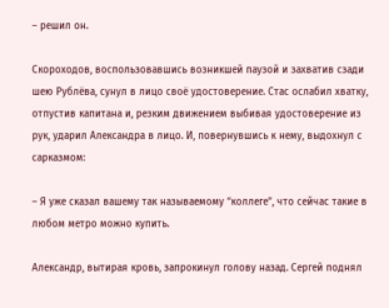– решил он.

Скороходов, воспользовавшись возникшей паузой и захватив сзади шею Рублёва, сунул в лицо своё удостоверение. Стас ослабил хватку, отпустив капитана и, резким движением выбивая удостоверение из рук, ударил Александра в лицо. И, повернувшись к нему, выдохнул с сарказмом:

– Я уже сказал вашему так называемому “коллеге”, что сейчас такие в любом метро можно купить.

Александр, вытирая кровь, запрокинул голову назад. Сергей поднял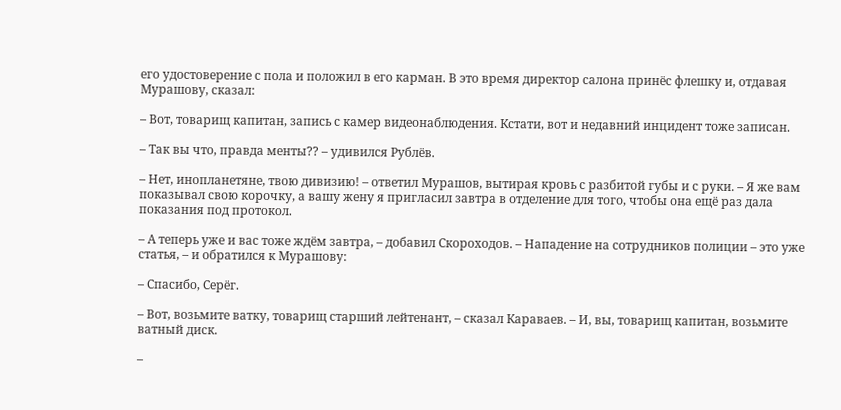его удостоверение с пола и положил в его карман. В это время директор салона принёс флешку и, отдавая Мурашову, сказал:

– Вот, товарищ капитан, запись с камер видеонаблюдения. Кстати, вот и недавний инцидент тоже записан.

– Так вы что, правда менты?? – удивился Рублёв.

– Нет, инопланетяне, твою дивизию! – ответил Мурашов, вытирая кровь с разбитой губы и с руки. – Я же вам показывал свою корочку, а вашу жену я пригласил завтра в отделение для того, чтобы она ещё раз дала показания под протокол.

– А теперь уже и вас тоже ждём завтра, – добавил Скороходов. – Нападение на сотрудников полиции – это уже статья, – и обратился к Мурашову:

– Спасибо, Серёг.

– Вот, возьмите ватку, товарищ старший лейтенант, – сказал Караваев. – И, вы, товарищ капитан, возьмите ватный диск.

–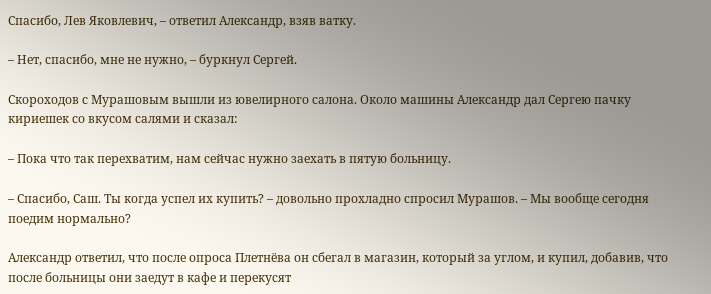Спасибо, Лев Яковлевич, – ответил Александр, взяв ватку.

– Нет, спасибо, мне не нужно, – буркнул Сергей.

Скороходов с Мурашовым вышли из ювелирного салона. Около машины Александр дал Сергею пачку кириешек со вкусом салями и сказал:

– Пока что так перехватим, нам сейчас нужно заехать в пятую больницу.

– Спасибо, Саш. Ты когда успел их купить? – довольно прохладно спросил Мурашов. – Мы вообще сегодня поедим нормально?

Александр ответил, что после опроса Плетнёва он сбегал в магазин, который за углом, и купил, добавив, что после больницы они заедут в кафе и перекусят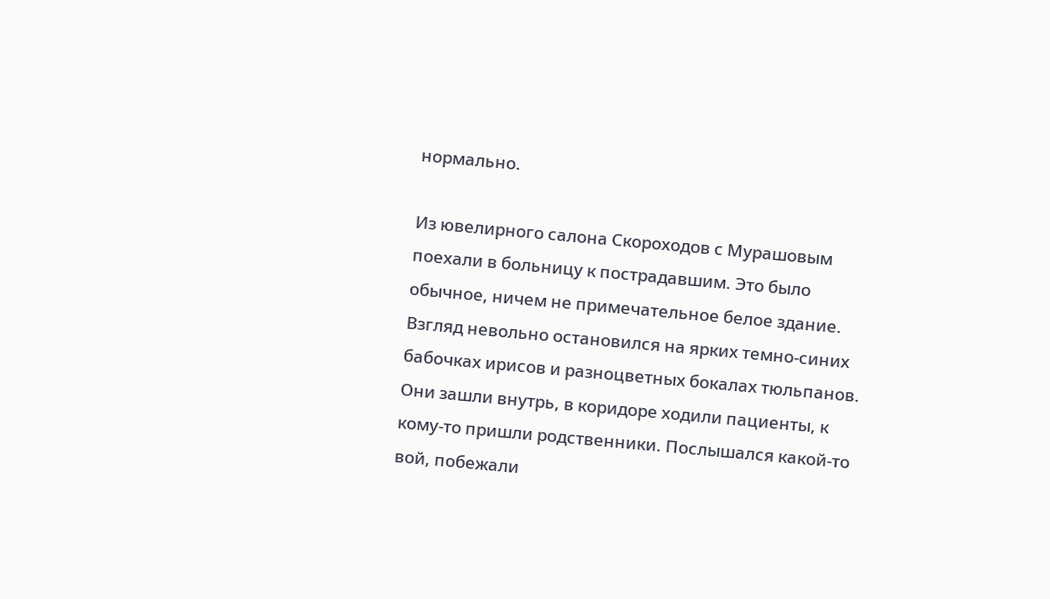нормально.

Из ювелирного салона Скороходов с Мурашовым поехали в больницу к пострадавшим. Это было обычное, ничем не примечательное белое здание. Взгляд невольно остановился на ярких темно-синих бабочках ирисов и разноцветных бокалах тюльпанов. Они зашли внутрь, в коридоре ходили пациенты, к кому-то пришли родственники. Послышался какой-то вой, побежали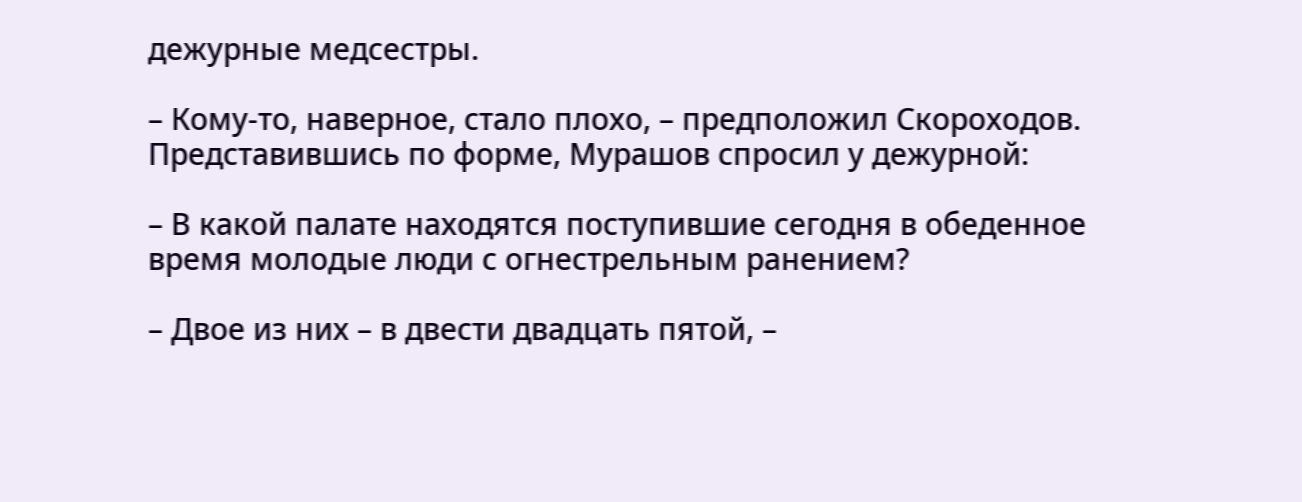дежурные медсестры.

– Кому-то, наверное, стало плохо, – предположил Скороходов. Представившись по форме, Мурашов спросил у дежурной:

– В какой палате находятся поступившие сегодня в обеденное время молодые люди с огнестрельным ранением?

– Двое из них – в двести двадцать пятой, –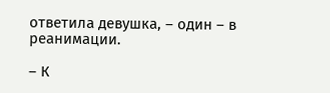ответила девушка, – один – в реанимации.

– К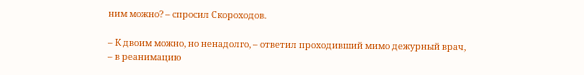ним можно? – спросил Скороходов.

– К двоим можно, но ненадолго, – ответил проходивший мимо дежурный врач, – в реанимацию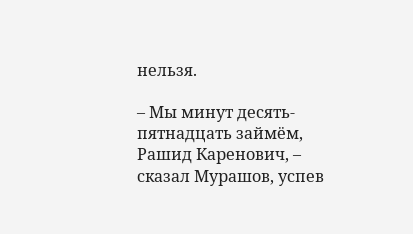нельзя.

– Мы минут десять-пятнадцать займём, Рашид Каренович, – сказал Мурашов, успев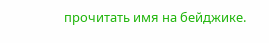прочитать имя на бейджике.